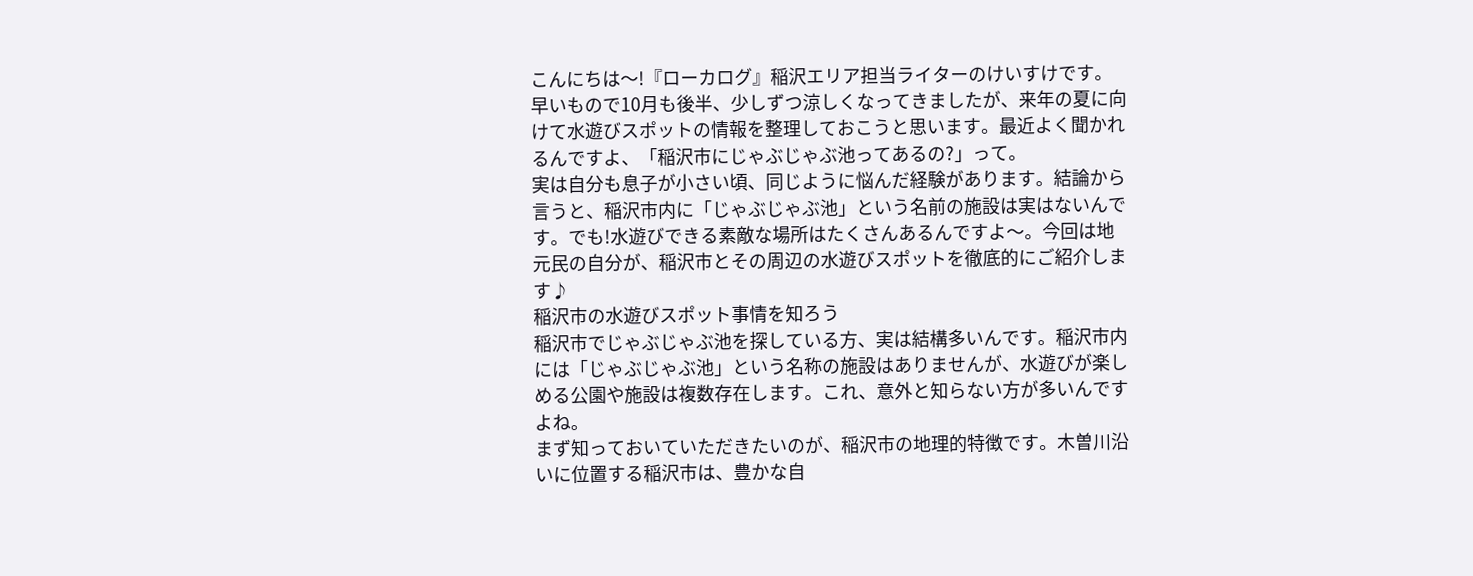こんにちは〜!『ローカログ』稲沢エリア担当ライターのけいすけです。早いもので10月も後半、少しずつ涼しくなってきましたが、来年の夏に向けて水遊びスポットの情報を整理しておこうと思います。最近よく聞かれるんですよ、「稲沢市にじゃぶじゃぶ池ってあるの?」って。
実は自分も息子が小さい頃、同じように悩んだ経験があります。結論から言うと、稲沢市内に「じゃぶじゃぶ池」という名前の施設は実はないんです。でも!水遊びできる素敵な場所はたくさんあるんですよ〜。今回は地元民の自分が、稲沢市とその周辺の水遊びスポットを徹底的にご紹介します♪
稲沢市の水遊びスポット事情を知ろう
稲沢市でじゃぶじゃぶ池を探している方、実は結構多いんです。稲沢市内には「じゃぶじゃぶ池」という名称の施設はありませんが、水遊びが楽しめる公園や施設は複数存在します。これ、意外と知らない方が多いんですよね。
まず知っておいていただきたいのが、稲沢市の地理的特徴です。木曽川沿いに位置する稲沢市は、豊かな自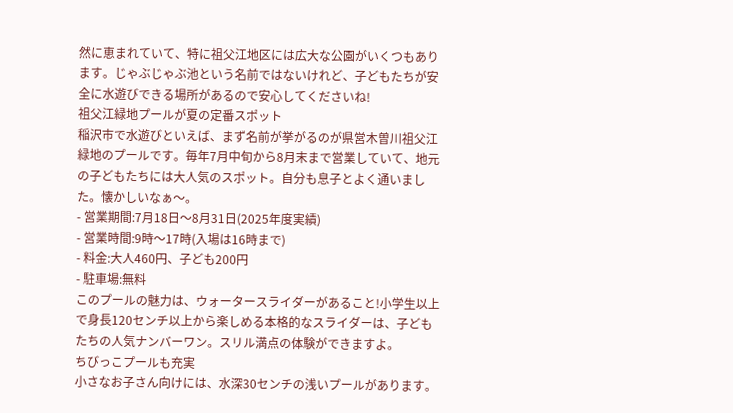然に恵まれていて、特に祖父江地区には広大な公園がいくつもあります。じゃぶじゃぶ池という名前ではないけれど、子どもたちが安全に水遊びできる場所があるので安心してくださいね!
祖父江緑地プールが夏の定番スポット
稲沢市で水遊びといえば、まず名前が挙がるのが県営木曽川祖父江緑地のプールです。毎年7月中旬から8月末まで営業していて、地元の子どもたちには大人気のスポット。自分も息子とよく通いました。懐かしいなぁ〜。
- 営業期間:7月18日〜8月31日(2025年度実績)
- 営業時間:9時〜17時(入場は16時まで)
- 料金:大人460円、子ども200円
- 駐車場:無料
このプールの魅力は、ウォータースライダーがあること!小学生以上で身長120センチ以上から楽しめる本格的なスライダーは、子どもたちの人気ナンバーワン。スリル満点の体験ができますよ。
ちびっこプールも充実
小さなお子さん向けには、水深30センチの浅いプールがあります。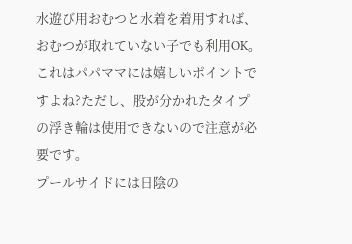水遊び用おむつと水着を着用すれば、おむつが取れていない子でも利用OK。これはパパママには嬉しいポイントですよね?ただし、股が分かれたタイプの浮き輪は使用できないので注意が必要です。
プールサイドには日陰の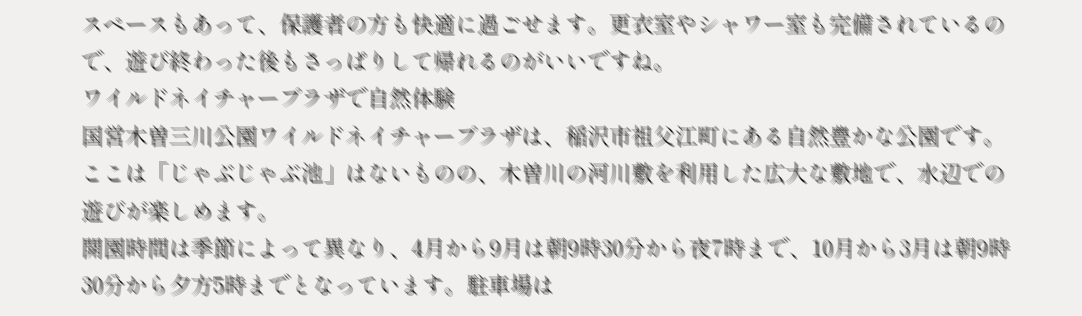スペースもあって、保護者の方も快適に過ごせます。更衣室やシャワー室も完備されているので、遊び終わった後もさっぱりして帰れるのがいいですね。
ワイルドネイチャープラザで自然体験
国営木曽三川公園ワイルドネイチャープラザは、稲沢市祖父江町にある自然豊かな公園です。ここは「じゃぶじゃぶ池」はないものの、木曽川の河川敷を利用した広大な敷地で、水辺での遊びが楽しめます。
開園時間は季節によって異なり、4月から9月は朝9時30分から夜7時まで、10月から3月は朝9時30分から夕方5時までとなっています。駐車場は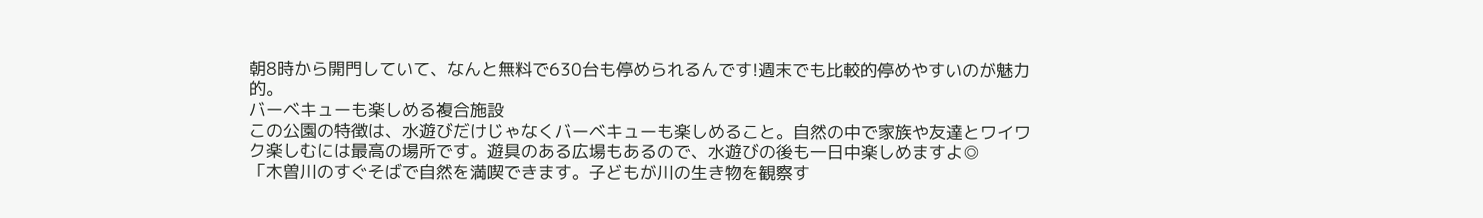朝8時から開門していて、なんと無料で630台も停められるんです!週末でも比較的停めやすいのが魅力的。
バーベキューも楽しめる複合施設
この公園の特徴は、水遊びだけじゃなくバーベキューも楽しめること。自然の中で家族や友達とワイワク楽しむには最高の場所です。遊具のある広場もあるので、水遊びの後も一日中楽しめますよ◎
「木曽川のすぐそばで自然を満喫できます。子どもが川の生き物を観察す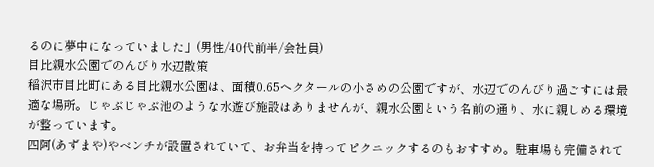るのに夢中になっていました」(男性/40代前半/会社員)
目比親水公園でのんびり水辺散策
稲沢市目比町にある目比親水公園は、面積0.65ヘクタールの小さめの公園ですが、水辺でのんびり過ごすには最適な場所。じゃぶじゃぶ池のような水遊び施設はありませんが、親水公園という名前の通り、水に親しめる環境が整っています。
四阿(あずまや)やベンチが設置されていて、お弁当を持ってピクニックするのもおすすめ。駐車場も完備されて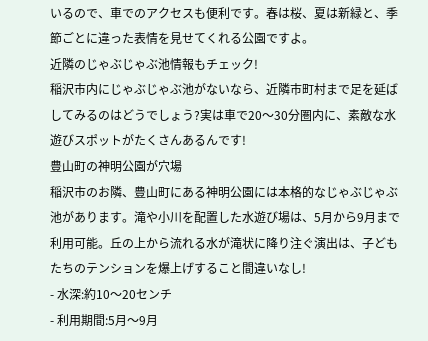いるので、車でのアクセスも便利です。春は桜、夏は新緑と、季節ごとに違った表情を見せてくれる公園ですよ。
近隣のじゃぶじゃぶ池情報もチェック!
稲沢市内にじゃぶじゃぶ池がないなら、近隣市町村まで足を延ばしてみるのはどうでしょう?実は車で20〜30分圏内に、素敵な水遊びスポットがたくさんあるんです!
豊山町の神明公園が穴場
稲沢市のお隣、豊山町にある神明公園には本格的なじゃぶじゃぶ池があります。滝や小川を配置した水遊び場は、5月から9月まで利用可能。丘の上から流れる水が滝状に降り注ぐ演出は、子どもたちのテンションを爆上げすること間違いなし!
- 水深:約10〜20センチ
- 利用期間:5月〜9月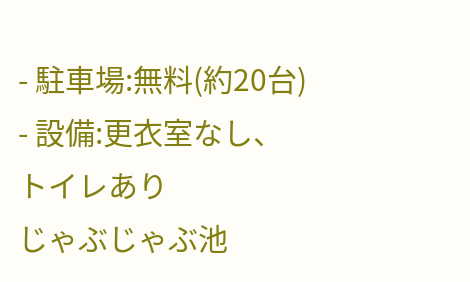- 駐車場:無料(約20台)
- 設備:更衣室なし、トイレあり
じゃぶじゃぶ池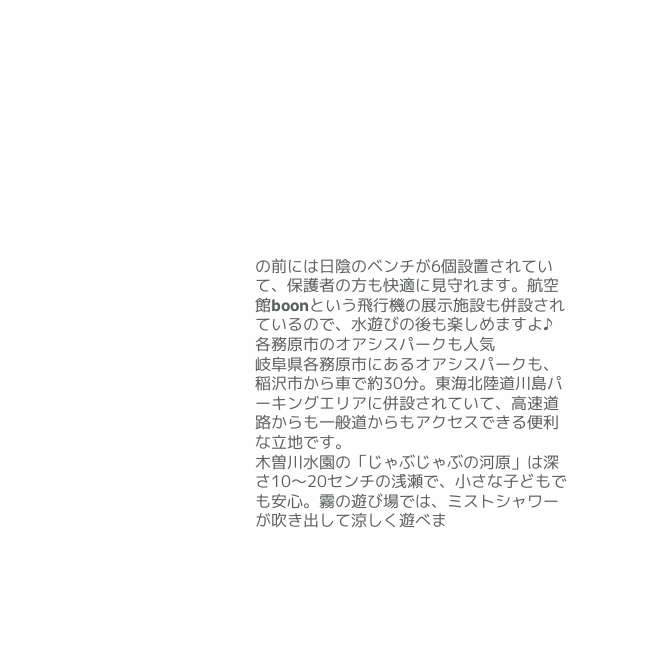の前には日陰のベンチが6個設置されていて、保護者の方も快適に見守れます。航空館boonという飛行機の展示施設も併設されているので、水遊びの後も楽しめますよ♪
各務原市のオアシスパークも人気
岐阜県各務原市にあるオアシスパークも、稲沢市から車で約30分。東海北陸道川島パーキングエリアに併設されていて、高速道路からも一般道からもアクセスできる便利な立地です。
木曽川水園の「じゃぶじゃぶの河原」は深さ10〜20センチの浅瀬で、小さな子どもでも安心。霧の遊び場では、ミストシャワーが吹き出して涼しく遊べま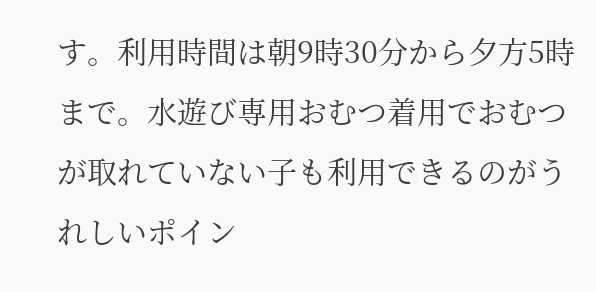す。利用時間は朝9時30分から夕方5時まで。水遊び専用おむつ着用でおむつが取れていない子も利用できるのがうれしいポイン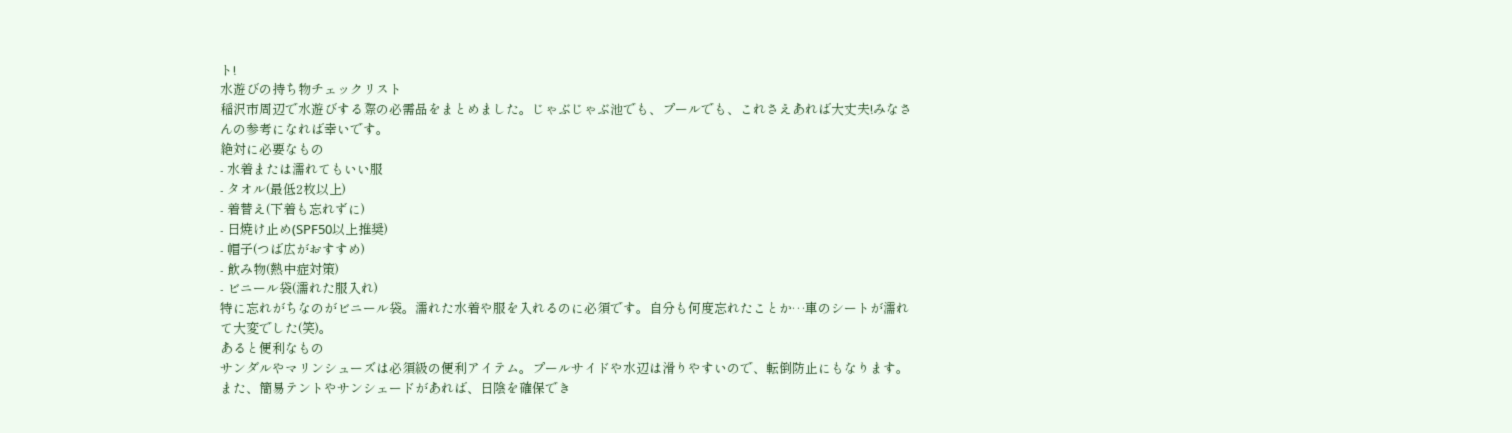ト!
水遊びの持ち物チェックリスト
稲沢市周辺で水遊びする際の必需品をまとめました。じゃぶじゃぶ池でも、プールでも、これさえあれば大丈夫!みなさんの参考になれば幸いです。
絶対に必要なもの
- 水着または濡れてもいい服
- タオル(最低2枚以上)
- 着替え(下着も忘れずに)
- 日焼け止め(SPF50以上推奨)
- 帽子(つば広がおすすめ)
- 飲み物(熱中症対策)
- ビニール袋(濡れた服入れ)
特に忘れがちなのがビニール袋。濡れた水着や服を入れるのに必須です。自分も何度忘れたことか…車のシートが濡れて大変でした(笑)。
あると便利なもの
サンダルやマリンシューズは必須級の便利アイテム。プールサイドや水辺は滑りやすいので、転倒防止にもなります。また、簡易テントやサンシェードがあれば、日陰を確保でき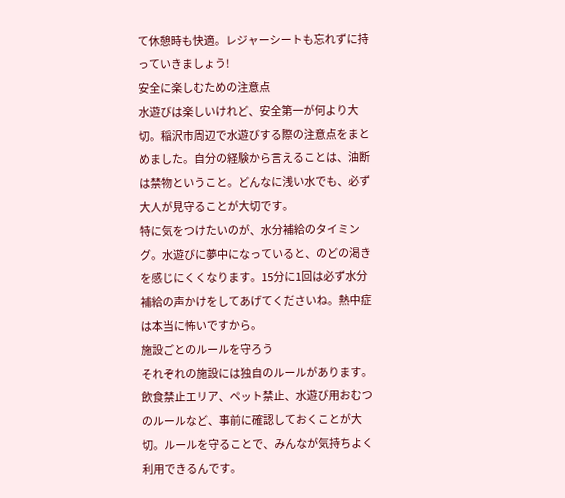て休憩時も快適。レジャーシートも忘れずに持っていきましょう!
安全に楽しむための注意点
水遊びは楽しいけれど、安全第一が何より大切。稲沢市周辺で水遊びする際の注意点をまとめました。自分の経験から言えることは、油断は禁物ということ。どんなに浅い水でも、必ず大人が見守ることが大切です。
特に気をつけたいのが、水分補給のタイミング。水遊びに夢中になっていると、のどの渇きを感じにくくなります。15分に1回は必ず水分補給の声かけをしてあげてくださいね。熱中症は本当に怖いですから。
施設ごとのルールを守ろう
それぞれの施設には独自のルールがあります。飲食禁止エリア、ペット禁止、水遊び用おむつのルールなど、事前に確認しておくことが大切。ルールを守ることで、みんなが気持ちよく利用できるんです。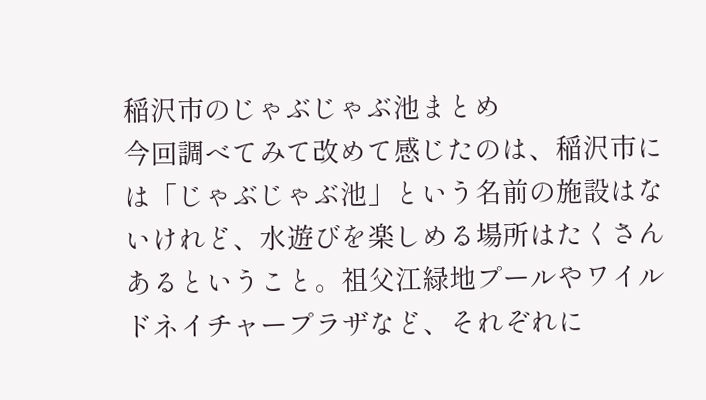稲沢市のじゃぶじゃぶ池まとめ
今回調べてみて改めて感じたのは、稲沢市には「じゃぶじゃぶ池」という名前の施設はないけれど、水遊びを楽しめる場所はたくさんあるということ。祖父江緑地プールやワイルドネイチャープラザなど、それぞれに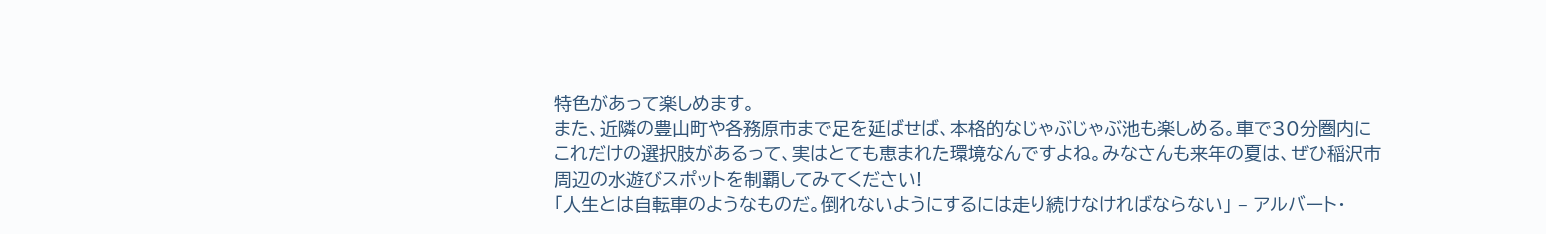特色があって楽しめます。
また、近隣の豊山町や各務原市まで足を延ばせば、本格的なじゃぶじゃぶ池も楽しめる。車で30分圏内にこれだけの選択肢があるって、実はとても恵まれた環境なんですよね。みなさんも来年の夏は、ぜひ稲沢市周辺の水遊びスポットを制覇してみてください!
「人生とは自転車のようなものだ。倒れないようにするには走り続けなければならない」 – アルバート・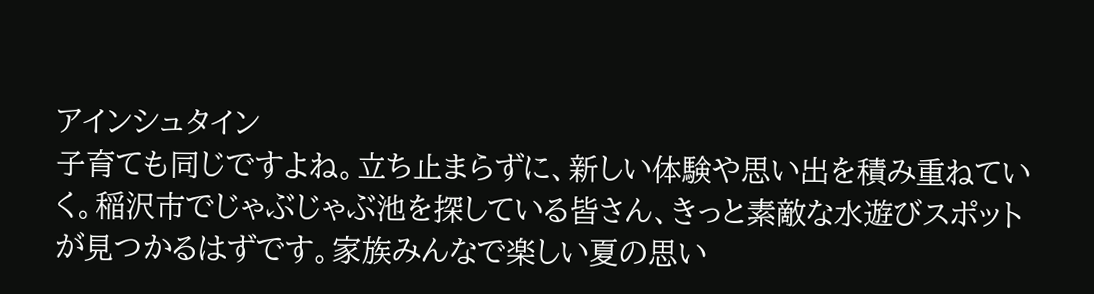アインシュタイン
子育ても同じですよね。立ち止まらずに、新しい体験や思い出を積み重ねていく。稲沢市でじゃぶじゃぶ池を探している皆さん、きっと素敵な水遊びスポットが見つかるはずです。家族みんなで楽しい夏の思い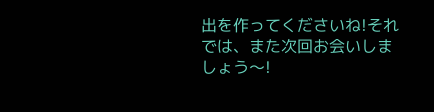出を作ってくださいね!それでは、また次回お会いしましょう〜!